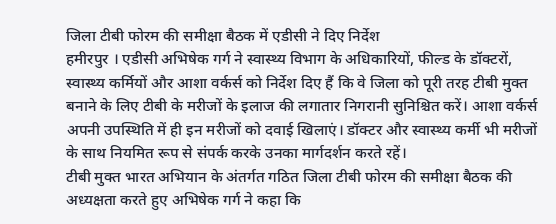जिला टीबी फोरम की समीक्षा बैठक में एडीसी ने दिए निर्देश
हमीरपुर । एडीसी अभिषेक गर्ग ने स्वास्थ्य विभाग के अधिकारियों, फील्ड के डॉक्टरों, स्वास्थ्य कर्मियों और आशा वर्कर्स को निर्देश दिए हैं कि वे जिला को पूरी तरह टीबी मुक्त बनाने के लिए टीबी के मरीजों के इलाज की लगातार निगरानी सुनिश्चित करें। आशा वर्कर्स अपनी उपस्थिति में ही इन मरीजों को दवाई खिलाएं। डॉक्टर और स्वास्थ्य कर्मी भी मरीजों के साथ नियमित रूप से संपर्क करके उनका मार्गदर्शन करते रहें।
टीबी मुक्त भारत अभियान के अंतर्गत गठित जिला टीबी फोरम की समीक्षा बैठक की अध्यक्षता करते हुए अभिषेक गर्ग ने कहा कि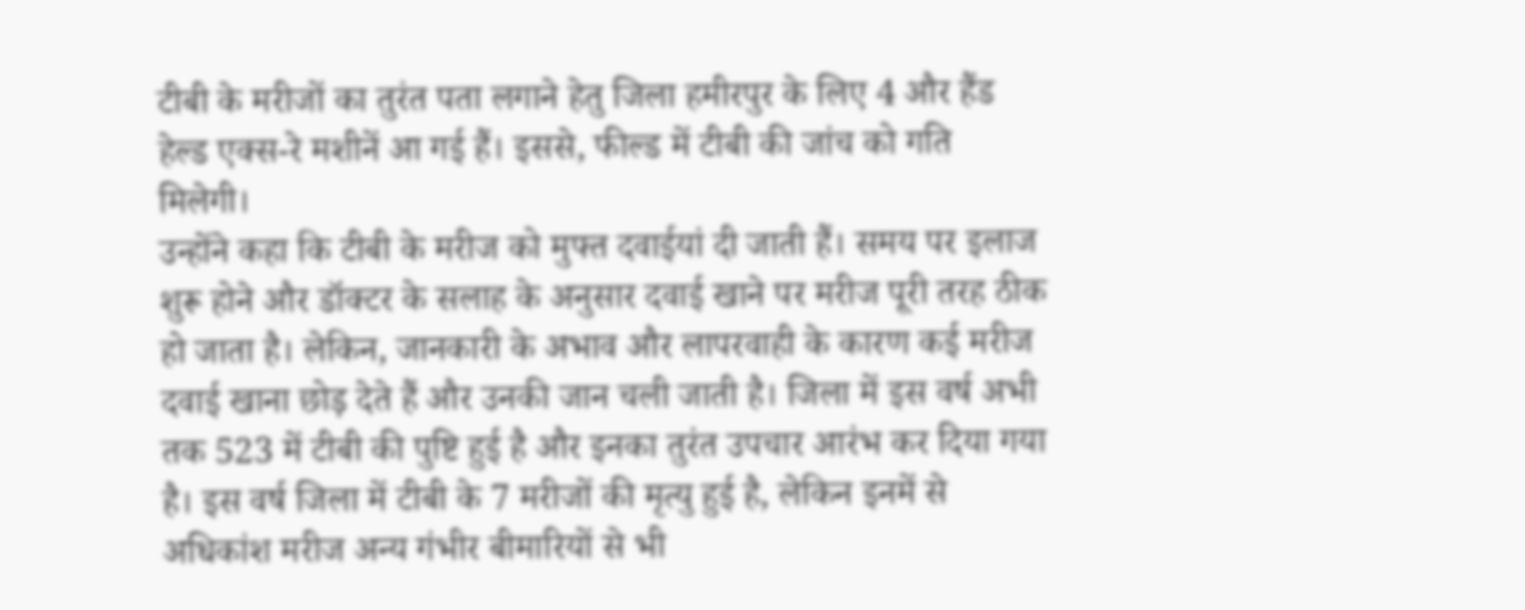टीबी के मरीजों का तुरंत पता लगाने हेतु जिला हमीरपुर के लिए 4 और हैंड हेल्ड एक्स-रे मशीनें आ गई हैं। इससे, फील्ड में टीबी की जांच को गति मिलेगी।
उन्होंने कहा कि टीबी के मरीज को मुफ्त दवाईयां दी जाती हैं। समय पर इलाज शुरू होने और डॉक्टर के सलाह के अनुसार दवाई खाने पर मरीज पूरी तरह ठीक हो जाता है। लेकिन, जानकारी के अभाव और लापरवाही के कारण कई मरीज दवाई खाना छोड़ देते हैं और उनकी जान चली जाती है। जिला में इस वर्ष अभी तक 523 में टीबी की पुष्टि हुई है और इनका तुरंत उपचार आरंभ कर दिया गया है। इस वर्ष जिला में टीबी के 7 मरीजों की मृत्यु हुई है, लेकिन इनमें से अधिकांश मरीज अन्य गंभीर बीमारियों से भी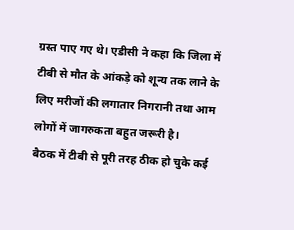ग्रस्त पाए गए थे। एडीसी ने कहा कि जिला में टीबी से मौत के आंकड़े को शून्य तक लाने के लिए मरीजों की लगातार निगरानी तथा आम लोगों में जागरुकता बहुत जरूरी है।
बैठक में टीबी से पूरी तरह ठीक हो चुके कई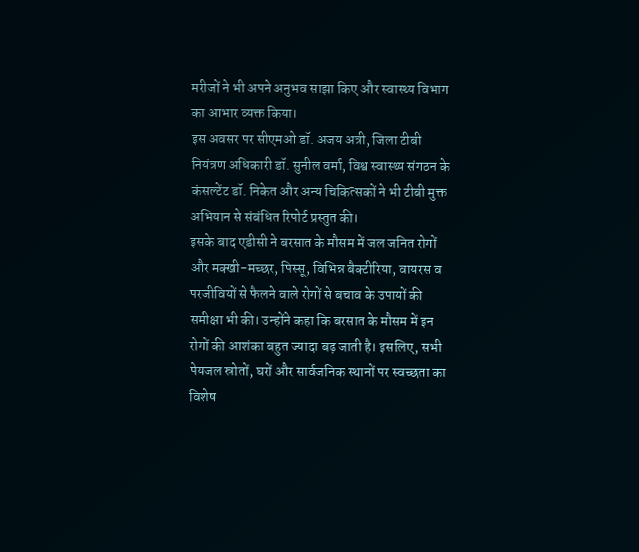मरीजों ने भी अपने अनुभव साझा किए और स्वास्थ्य विभाग का आभार व्यक्त किया।
इस अवसर पर सीएमओ डॉ. अजय अत्री, जिला टीबी नियंत्रण अधिकारी डॉ. सुनील वर्मा, विश्व स्वास्थ्य संगठन के कंसल्टेंट डॉ. निकेत और अन्य चिकित्सकों ने भी टीबी मुक्त अभियान से संबंधित रिपोर्ट प्रस्तुत की।
इसके बाद एडीसी ने बरसात के मौसम में जल जनित रोगों और मक्खी-मच्छर, पिस्सू, विभिन्न बैक्टीरिया, वायरस व परजीवियों से फैलने वाले रोगों से बचाव के उपायों की समीक्षा भी की। उन्होंने कहा कि बरसात के मौसम में इन रोगों की आशंका बहुत ज्यादा बढ़ जाती है। इसलिए, सभी पेयजल स्रोतों, घरों और सार्वजनिक स्थानों पर स्वच्छता का विशेष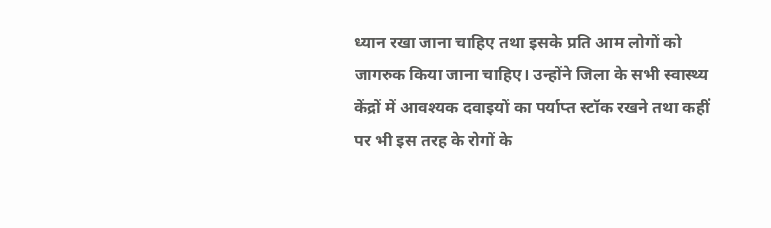ध्यान रखा जाना चाहिए तथा इसके प्रति आम लोगों को जागरुक किया जाना चाहिए। उन्होंने जिला के सभी स्वास्थ्य केंद्रों में आवश्यक दवाइयों का पर्याप्त स्टॉक रखने तथा कहीं पर भी इस तरह के रोगों के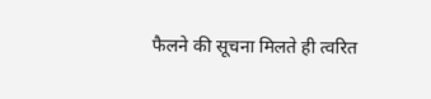फैलने की सूचना मिलते ही त्वरित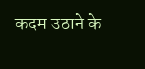कदम उठाने के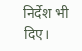निर्देश भी दिए।